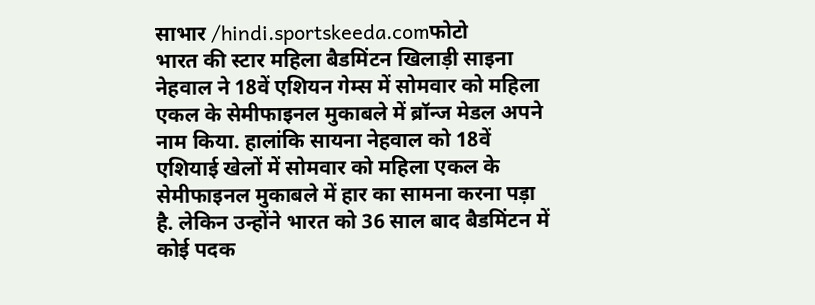साभार /hindi.sportskeeda.comफोटो
भारत की स्टार महिला बैडमिंटन खिलाड़ी साइना नेहवाल ने 18वें एशियन गेम्स में सोमवार को महिला एकल के सेमीफाइनल मुकाबले में ब्रॉन्ज मेडल अपने नाम किया. हालांकि सायना नेहवाल को 18वें एशियाई खेलों में सोमवार को महिला एकल के सेमीफाइनल मुकाबले में हार का सामना करना पड़ा है. लेकिन उन्होंने भारत को 36 साल बाद बैडमिंटन में कोई पदक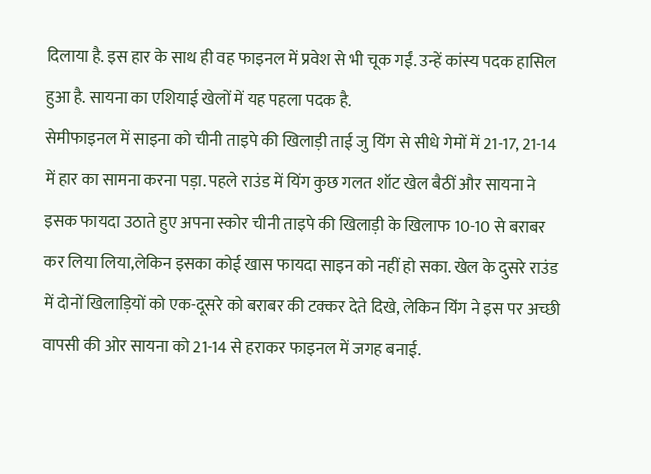दिलाया है. इस हार के साथ ही वह फाइनल में प्रवेश से भी चूक गईं. उन्हें कांस्य पदक हासिल हुआ है. सायना का एशियाई खेलों में यह पहला पदक है.
सेमीफाइनल में साइना को चीनी ताइपे की खिलाड़ी ताई जु यिंग से सीधे गेमों में 21-17, 21-14 में हार का सामना करना पड़ा. पहले राउंड में यिंग कुछ गलत शॉट खेल बैठीं और सायना ने इसक फायदा उठाते हुए अपना स्कोर चीनी ताइपे की खिलाड़ी के खिलाफ 10-10 से बराबर कर लिया लिया,लेकिन इसका कोई खास फायदा साइन को नहीं हो सका. खेल के दुसरे राउंड में दोनों खिलाड़ियों को एक-दूसरे को बराबर की टक्कर देते दिखे, लेकिन यिंग ने इस पर अच्छी वापसी की ओर सायना को 21-14 से हराकर फाइनल में जगह बनाई.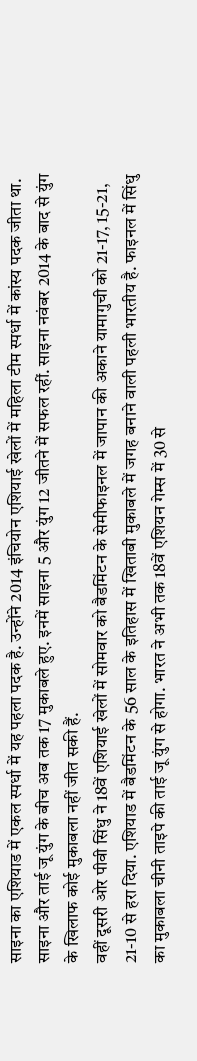साइना का एशियाड में एकल स्पर्धा में यह पहला पदक है. उन्होंने 2014 इंचियोन एशियाई खेलों में महिला टीम स्पर्धा में कांस्य पदक जीता था. साइना और ताई जू युंग के बीच अब तक 17 मुकाबले हुए. इनमें साइना 5 और युंग 12 जीतने में सफल रहीं. साइना नवंबर 2014 के बाद से युंग के खिलाफ कोई मुकाबला नहीं जीत सकी हैं.
वहीं दूसरी ओर पीवी सिंधु ने 18वें एशियाई खेलों में सोमवार को बैडमिंटन के सेमीफाइनल में जापान की अकाने यामागुची को 21-17, 15-21, 21-10 से हरा दिया. एशियाड में बैडमिंटन के 56 साल के इतिहास में खिताबी मुकाबले में जगह बनाने वाली पहली भारतीय है. फाइनल में सिंधु का मुकाबला चीनी ताइपे की ताई जू युंग से होगा. भारत ने अभी तक 18वें एशियन गेम्स में 30 से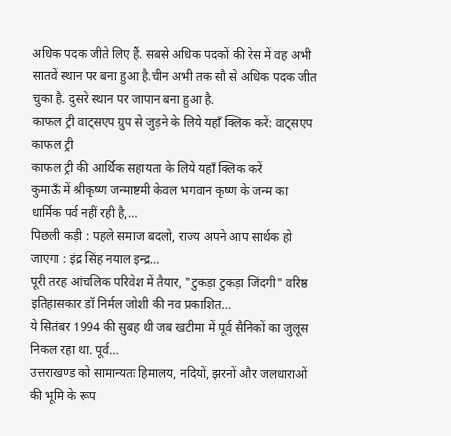अधिक पदक जीते लिए हैं. सबसे अधिक पदकों की रेस में वह अभी सातवें स्थान पर बना हुआ है.चीन अभी तक सौ से अधिक पदक जीत चुका है. दुसरे स्थान पर जापान बना हुआ है.
काफल ट्री वाट्सएप ग्रुप से जुड़ने के लिये यहाँ क्लिक करें: वाट्सएप काफल ट्री
काफल ट्री की आर्थिक सहायता के लिये यहाँ क्लिक करें
कुमाऊँ में श्रीकृष्ण जन्माष्टमी केवल भगवान कृष्ण के जन्म का धार्मिक पर्व नहीं रही है,…
पिछली कड़ी : पहले समाज बदलो, राज्य अपने आप सार्थक हो जाएगा : इंद्र सिंह नयाल इन्द्र…
पूरी तरह आंचलिक परिवेश में तैयार, "टुकड़ा टुकड़ा जिंदगी" वरिष्ठ इतिहासकार डॉ निर्मल जोशी की नव प्रकाशित…
ये सितंबर 1994 की सुबह थी जब खटीमा में पूर्व सैनिकों का जुलूस निकल रहा था. पूर्व…
उत्तराखण्ड को सामान्यतः हिमालय, नदियों, झरनों और जलधाराओं की भूमि के रूप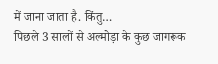में जाना जाता है. किंतु…
पिछले 3 सालों से अल्मोड़ा के कुछ जागरूक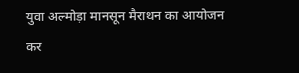युवा अल्मोड़ा मानसून मैराथन का आयोजन कर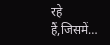रहे हैं,जिसमें…